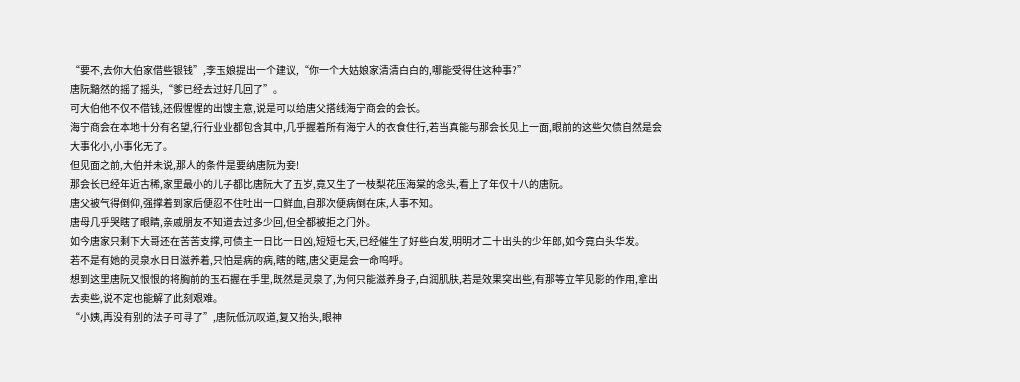“要不,去你大伯家借些银钱”,李玉娘提出一个建议,“你一个大姑娘家清清白白的,哪能受得住这种事?”
唐阮黯然的摇了摇头,“爹已经去过好几回了”。
可大伯他不仅不借钱,还假惺惺的出馊主意,说是可以给唐父搭线海宁商会的会长。
海宁商会在本地十分有名望,行行业业都包含其中,几乎握着所有海宁人的衣食住行,若当真能与那会长见上一面,眼前的这些欠债自然是会大事化小,小事化无了。
但见面之前,大伯并未说,那人的条件是要纳唐阮为妾!
那会长已经年近古稀,家里最小的儿子都比唐阮大了五岁,竟又生了一枝梨花压海棠的念头,看上了年仅十八的唐阮。
唐父被气得倒仰,强撑着到家后便忍不住吐出一口鲜血,自那次便病倒在床,人事不知。
唐母几乎哭瞎了眼睛,亲戚朋友不知道去过多少回,但全都被拒之门外。
如今唐家只剩下大哥还在苦苦支撑,可债主一日比一日凶,短短七天,已经催生了好些白发,明明才二十出头的少年郎,如今竟白头华发。
若不是有她的灵泉水日日滋养着,只怕是病的病,瞎的瞎,唐父更是会一命呜呼。
想到这里唐阮又恨恨的将胸前的玉石握在手里,既然是灵泉了,为何只能滋养身子,白润肌肤,若是效果突出些,有那等立竿见影的作用,拿出去卖些,说不定也能解了此刻艰难。
“小姨,再没有别的法子可寻了”,唐阮低沉叹道,复又抬头,眼神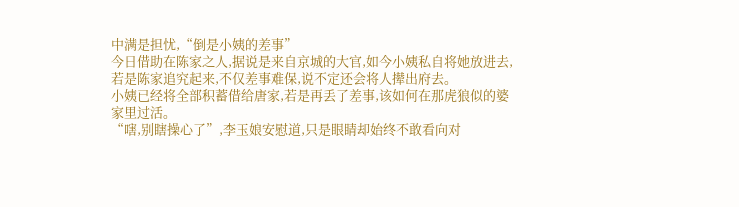中满是担忧,“倒是小姨的差事”
今日借助在陈家之人,据说是来自京城的大官,如今小姨私自将她放进去,若是陈家追究起来,不仅差事难保,说不定还会将人撵出府去。
小姨已经将全部积蓄借给唐家,若是再丢了差事,该如何在那虎狼似的婆家里过活。
“嗐,别瞎操心了”,李玉娘安慰道,只是眼睛却始终不敢看向对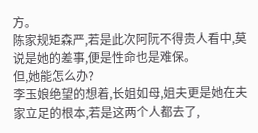方。
陈家规矩森严,若是此次阿阮不得贵人看中,莫说是她的差事,便是性命也是难保。
但,她能怎么办?
李玉娘绝望的想着,长姐如母,姐夫更是她在夫家立足的根本,若是这两个人都去了,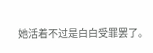她活着不过是白白受罪罢了。